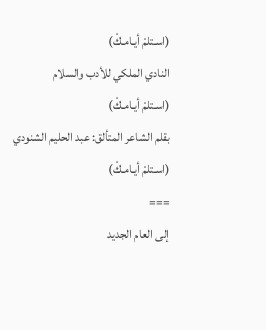(اسـتلمْ أيـامـكْ)
النادي الملكي للأدب والسلام
(اسـتلمْ أيـامـكْ)
بقلم الشاعر المتألق: عبد الحليم الشنودي
(اسـتلمْ أيـامـكْ)
===
إلى العام الجديد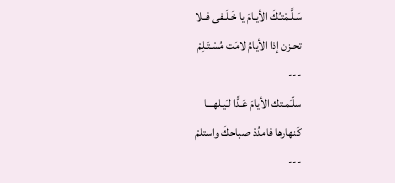سَـلَّـمْتـُكَ الأيـامَ يا خَـلَـفى فــلا
تحـزن إذا الأيامُ لامَت مُسْـتَـلِمْ
---
سلّـَمـتك الأيامَ عَـدًّا لـَيـلهـــا
كَنهارها فامدُدْ صباحكَ واستلمْ
---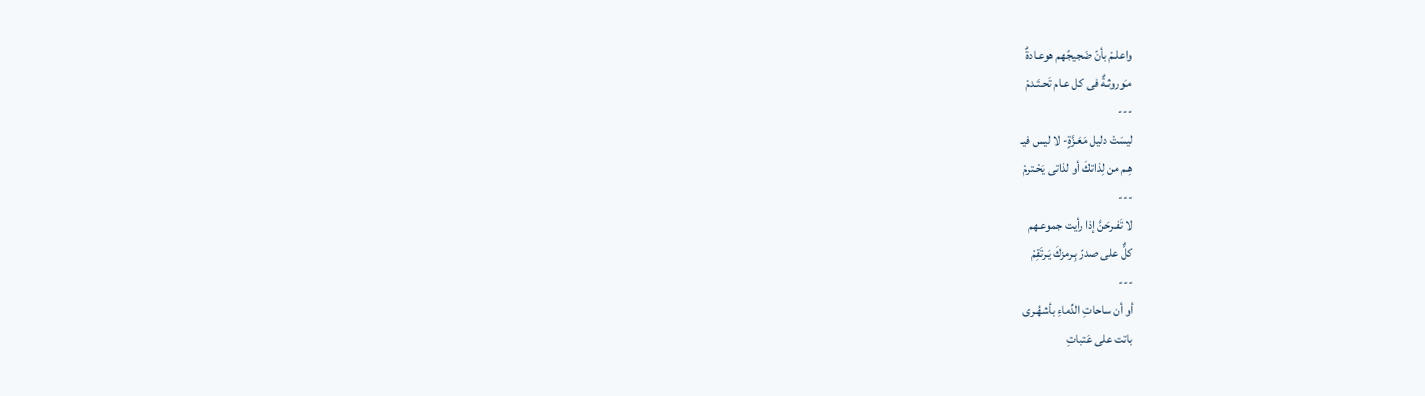واعلـمْ بأنّ ضَجيجًهم هوعـادةٌ
مـَوروثـةٌ فى كل عـام تَحـتَـدمْ
---
ليسَتْ دليل مَعَـزَّةٍ- لا ليس فيـ
هِـم من لِذاتكَ أو لذاتى يَحْـترمْ
---
لا تَفـرحَنَّ إذا رأيت جموعـهم
كلٌّ على صدرّ بِـرمزكَ يَـرتَقِمْ
---
أو أن ساحاتِ الدِّماءِ بأشهُـرى
باتت على عَتباتِ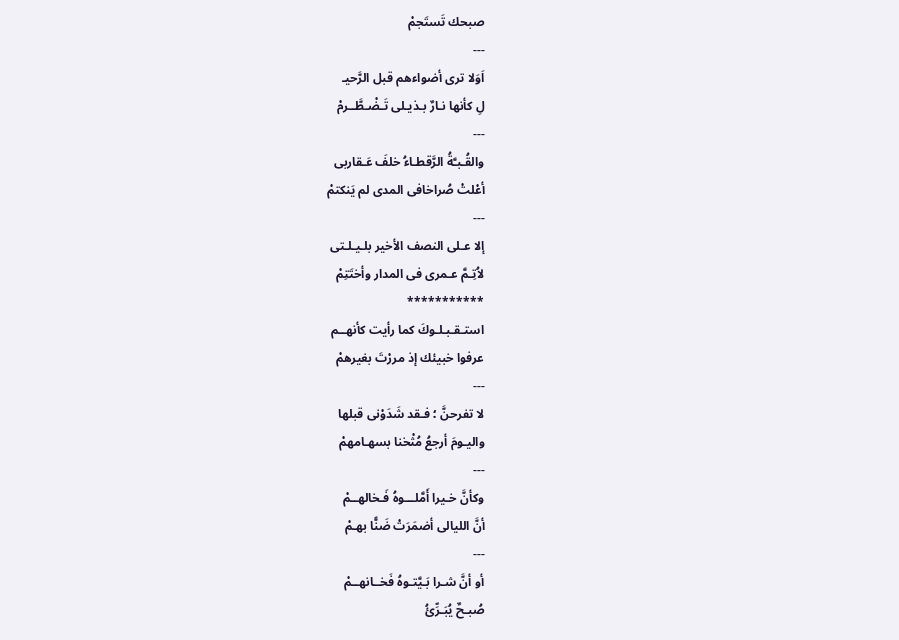صبحك تَستَجمْ
---
اَوَلا ترى أضواءهم قبل الرَّحيـ
لِ كأنها نـارٌ بـذيـلى تَـضْـطَّــرمْ
---
والقُـبـَّةُ الرَّقطـاءُ خلفَ عَـقاربى
أعْلتْ صُراخافى المدى لم يَنكتمْ
---
إلا عـلى النصف الأخير بلـيـلـتى
لاُتِـمَّ عـمرى فى المدار وأختَتِمْ
***********
استـقـبـلـوكَ كما رأيت كأنهــم
عرفوا خبيئك إذ مررْتَ بغيرهمْ
---
لا تفرحنَّ ؛ فـقد شَدَوْنى قبلها
واليـومَ أرجعُ مُثْخنا بسهـامهمْ
---
وكأنَّ خـيرا أَمَّلـــوهُ فَـخالهــمْ
أنَّ الليالى أضمَرَتْ ضَنًّا بهـمْ
---
أو أنَّ شـرا بَـيَّتـوهُ فَخــانهــمْ
صُبـحٌ يُبَـرِّئُ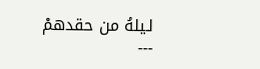لـيلهُ من حقدهمْ
---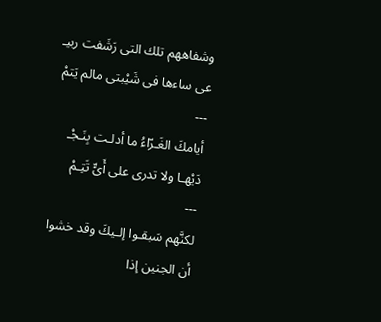وشفاههم تلك التى رَشَفت ربيـ
عى ساءها فى شَيْبتى مالم يَتمْ
---
أيامكَ الغَـرّاءُ ما أدلـت بِنَـجْـ
دَيْهـا ولا تدرى على أَىٍّ تَتِـمْ
---
لكنَّهم سَبقـوا إلـيكَ وقد خشوا
أن الجنين إذا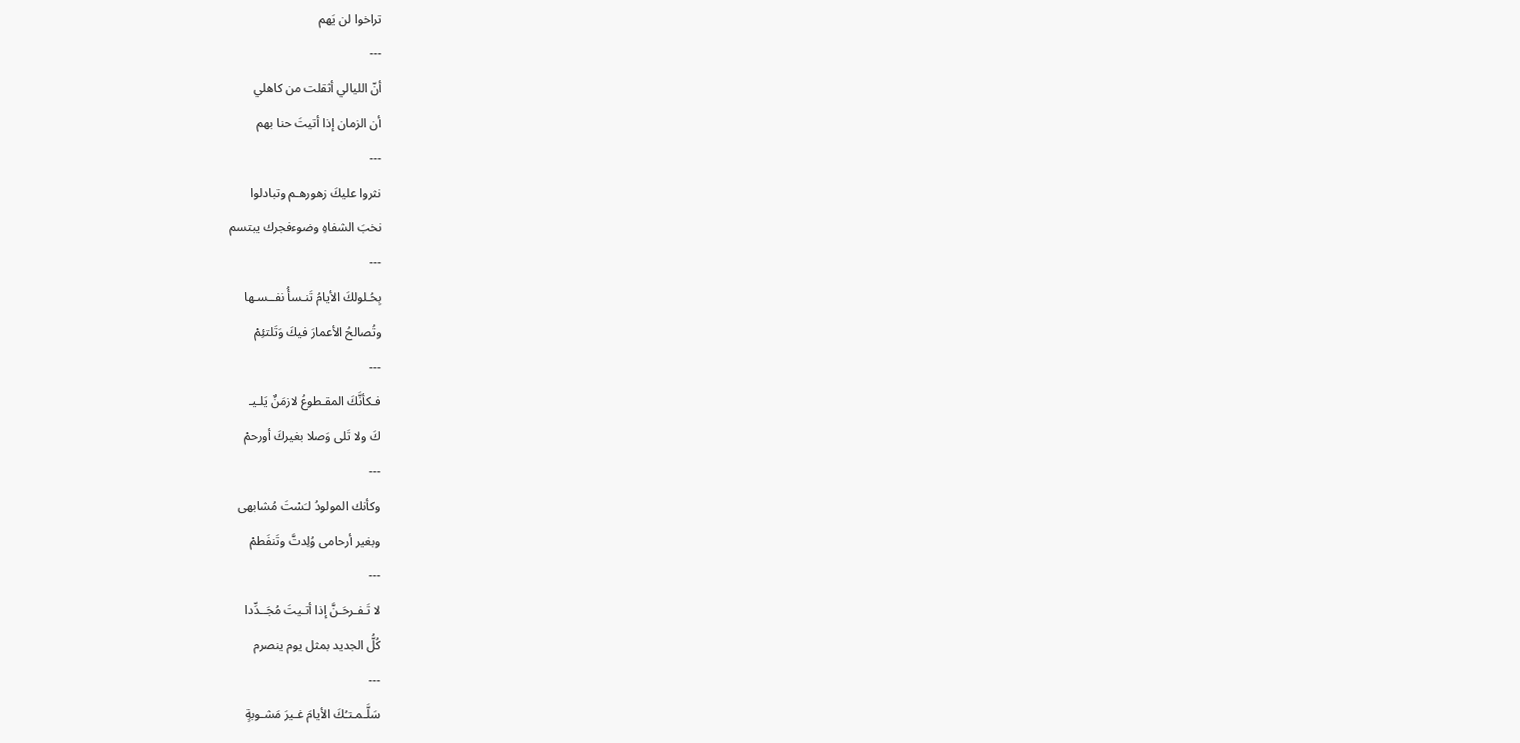تراخوا لن يَهم
---
أنّ الليالي أثقلت من كاهلي
أن الزمان إذا أتيتَ حنا بهم
---
نثروا عليكَ زهورهـم وتبادلوا
نخبَ الشفاهِ وضوءفجرك يبتسم
---
بِحُـلولكَ الأيامُ تَنـسأُ نفــسـها
وتُصالحُ الأعمارَ فيكَ وَتَلتئِمْ
---
فـكأنَّكَ المقـطوعُ لازمَنٌ يَلـيـ
كَ ولا تَلى وَصلا بغيركَ أورحمْ
---
وكأنك المولودُ لـَسْتَ مُشابهى
وبغير أرحامى وُلِدتَّ وتَنفَطمْ
---
لا تَـفـرحَـنَّ إذا أتـيتَ مُجَــدِّدا
كُلُّ الجديد بمثل يوم ينصرم
---
سَلَّـمـتـُكَ الأيامَ غـيرَ مَشـوبةٍ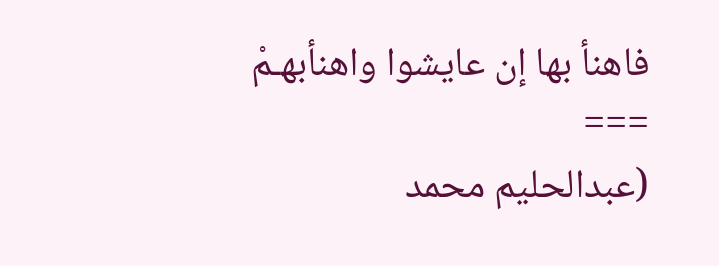فاهنأ بها إن عايشوا واهنأبهـمْ
===
(عبدالحليم محمد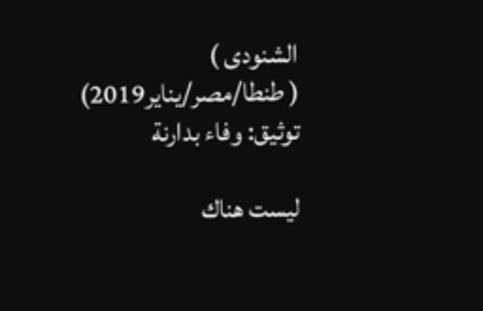الشنودى )
( طنطا/مصر/يناير2019)
توثيق: وفاء بدارنة

ليست هناك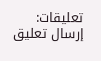تعليقات:
إرسال تعليق